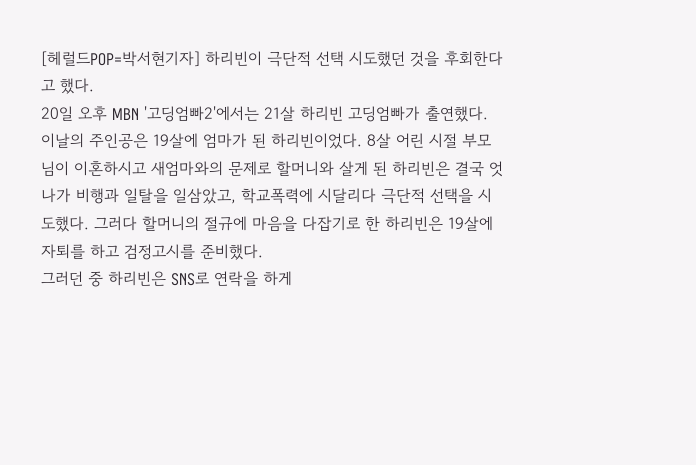[헤럴드POP=박서현기자] 하리빈이 극단적 선택 시도했던 것을 후회한다고 했다.
20일 오후 MBN '고딩엄빠2'에서는 21살 하리빈 고딩엄빠가 출연했다.
이날의 주인공은 19살에 엄마가 된 하리빈이었다. 8살 어린 시절 부모님이 이혼하시고 새엄마와의 문제로 할머니와 살게 된 하리빈은 결국 엇나가 비행과 일탈을 일삼았고, 학교폭력에 시달리다 극단적 선택을 시도했다. 그러다 할머니의 절규에 마음을 다잡기로 한 하리빈은 19살에 자퇴를 하고 검정고시를 준비했다.
그러던 중 하리빈은 SNS로 연락을 하게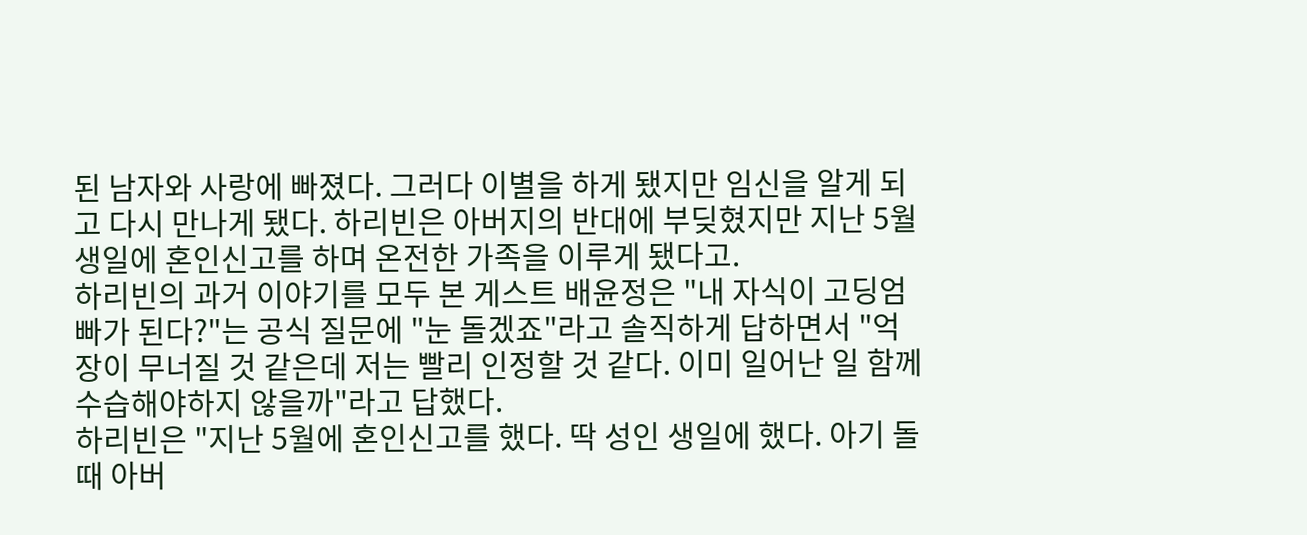된 남자와 사랑에 빠졌다. 그러다 이별을 하게 됐지만 임신을 알게 되고 다시 만나게 됐다. 하리빈은 아버지의 반대에 부딪혔지만 지난 5월 생일에 혼인신고를 하며 온전한 가족을 이루게 됐다고.
하리빈의 과거 이야기를 모두 본 게스트 배윤정은 "내 자식이 고딩엄빠가 된다?"는 공식 질문에 "눈 돌겠죠"라고 솔직하게 답하면서 "억장이 무너질 것 같은데 저는 빨리 인정할 것 같다. 이미 일어난 일 함께 수습해야하지 않을까"라고 답했다.
하리빈은 "지난 5월에 혼인신고를 했다. 딱 성인 생일에 했다. 아기 돌 때 아버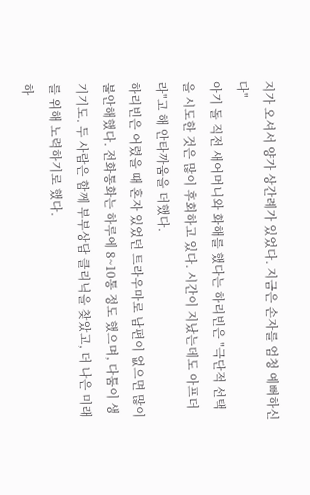지가 오셔서 양가 상간례가 있었다. 지금은 손자를 엄청 예뻐하신다"
아기 돌 직전 새어머니와 화해를 했다는 하리빈은 "극단적 선택을 시도한 것은 많이 후회하고 있다. 시간이 지났는데도 아프더라"고 해 안타까움을 더했다.
하리빈은 어렸을 때 혼자 있었던 트라우마로 남편이 없으면 많이 불안해했다. 전화통화는 하루에 8~10통 정도 했으며, 다툼이 생기기도. 두 사람은 함께 부부상담 클리닉을 찾았고, 더 나은 미래를 위해 노력하기로 했다.
하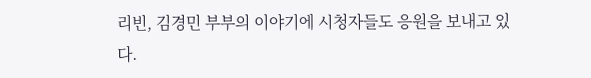리빈, 김경민 부부의 이야기에 시청자들도 응원을 보내고 있다.